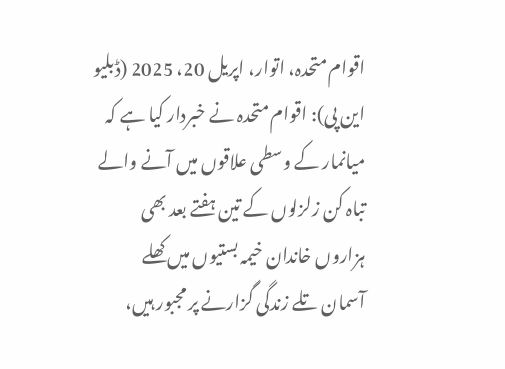اقوام متحدہ، اتوار، اپریل 20، 2025 (ڈبلیو این پی): اقوام متحدہ نے خبردار کیا ہے کہ میانمار کے وسطی علاقوں میں آنے والے تباہ کن زلزلوں کے تین ہفتے بعد بھی ہزاروں خاندان خیمہ بستیوں میں کھلے آسمان تلے زندگی گزارنے پر مجبور ہیں،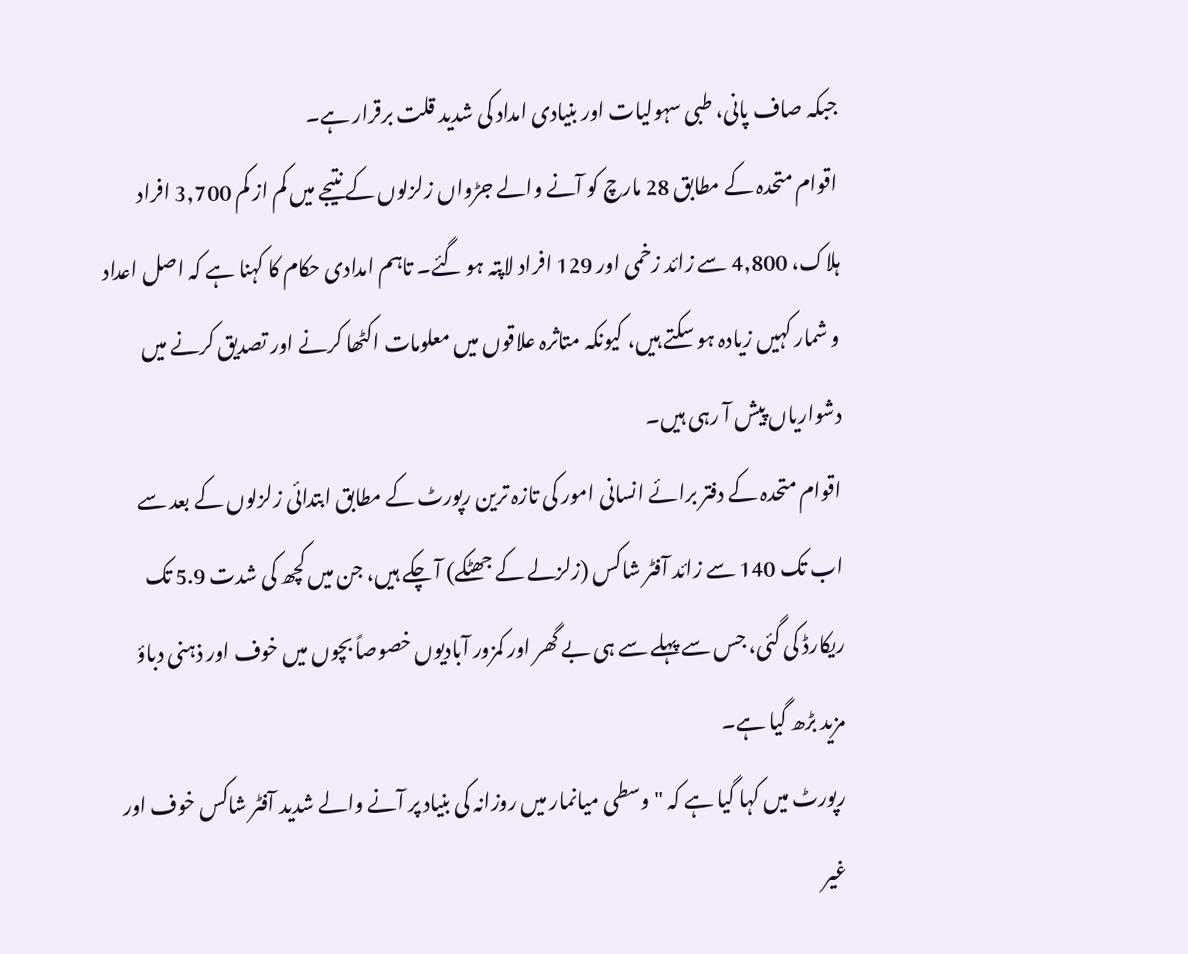جبکہ صاف پانی، طبی سہولیات اور بنیادی امداد کی شدید قلت برقرار ہے۔
اقوام متحدہ کے مطابق 28 مارچ کو آنے والے جڑواں زلزلوں کے نتیجے میں کم از کم 3,700 افراد ہلاک، 4,800 سے زائد زخمی اور 129 افراد لاپتہ ہو گئے۔ تاہم امدادی حکام کا کہنا ہے کہ اصل اعداد و شمار کہیں زیادہ ہو سکتے ہیں، کیونکہ متاثرہ علاقوں میں معلومات اکٹھا کرنے اور تصدیق کرنے میں دشواریاں پیش آ رہی ہیں۔
اقوام متحدہ کے دفتر برائے انسانی امور کی تازہ ترین رپورٹ کے مطابق ابتدائی زلزلوں کے بعد سے اب تک 140 سے زائد آفٹر شاکس (زلزلے کے جھٹکے) آ چکے ہیں، جن میں کچھ کی شدت 5.9 تک ریکارڈ کی گئی، جس سے پہلے سے ہی بے گھر اور کمزور آبادیوں خصوصاً بچوں میں خوف اور ذہنی دباؤ مزید بڑھ گیا ہے۔
رپورٹ میں کہا گیا ہے کہ "وسطی میانمار میں روزانہ کی بنیاد پر آنے والے شدید آفٹر شاکس خوف اور غیر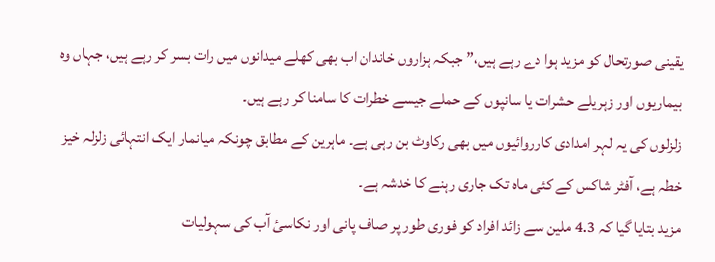یقینی صورتحال کو مزید ہوا دے رہے ہیں،” جبکہ ہزاروں خاندان اب بھی کھلے میدانوں میں رات بسر کر رہے ہیں، جہاں وہ بیماریوں اور زہریلے حشرات یا سانپوں کے حملے جیسے خطرات کا سامنا کر رہے ہیں۔
زلزلوں کی یہ لہر امدادی کارروائیوں میں بھی رکاوٹ بن رہی ہے۔ ماہرین کے مطابق چونکہ میانمار ایک انتہائی زلزلہ خیز خطہ ہے، آفٹر شاکس کے کئی ماہ تک جاری رہنے کا خدشہ ہے۔
مزید بتایا گیا کہ 4.3 ملین سے زائد افراد کو فوری طور پر صاف پانی اور نکاسیٔ آب کی سہولیات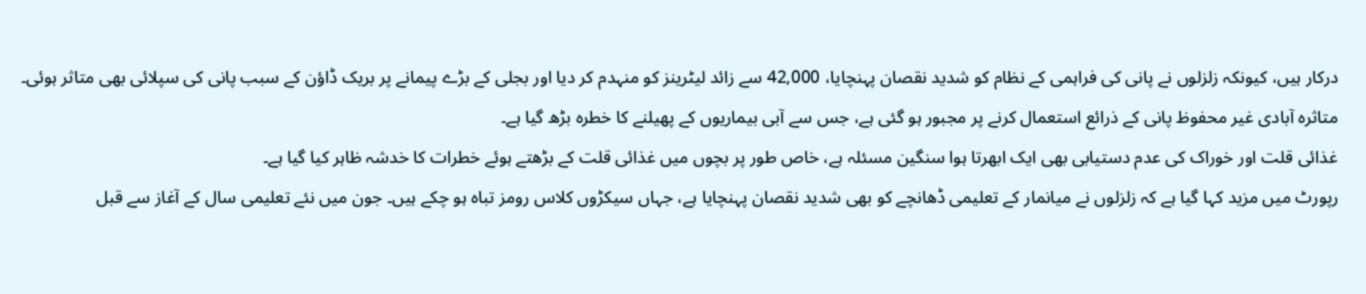درکار ہیں، کیونکہ زلزلوں نے پانی کی فراہمی کے نظام کو شدید نقصان پہنچایا، 42,000 سے زائد لیٹرینز کو منہدم کر دیا اور بجلی کے بڑے پیمانے پر بریک ڈاؤن کے سبب پانی کی سپلائی بھی متاثر ہوئی۔ متاثرہ آبادی غیر محفوظ پانی کے ذرائع استعمال کرنے پر مجبور ہو گئی ہے، جس سے آبی بیماریوں کے پھیلنے کا خطرہ بڑھ گیا ہے۔
غذائی قلت اور خوراک کی عدم دستیابی بھی ایک ابھرتا ہوا سنگین مسئلہ ہے، خاص طور پر بچوں میں غذائی قلت کے بڑھتے ہوئے خطرات کا خدشہ ظاہر کیا گیا ہے۔
رپورٹ میں مزید کہا گیا ہے کہ زلزلوں نے میانمار کے تعلیمی ڈھانچے کو بھی شدید نقصان پہنچایا ہے، جہاں سیکڑوں کلاس رومز تباہ ہو چکے ہیں۔ جون میں نئے تعلیمی سال کے آغاز سے قبل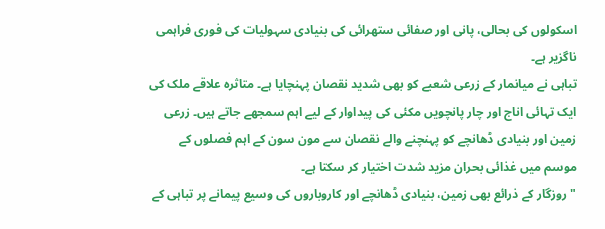اسکولوں کی بحالی، پانی اور صفائی ستھرائی کی بنیادی سہولیات کی فوری فراہمی ناگزیر ہے۔
تباہی نے میانمار کے زرعی شعبے کو بھی شدید نقصان پہنچایا ہے۔ متاثرہ علاقے ملک کی ایک تہائی اناج اور چار پانچویں مکئی کی پیداوار کے لیے اہم سمجھے جاتے ہیں۔ زرعی زمین اور بنیادی ڈھانچے کو پہنچنے والے نقصان سے مون سون کے اہم فصلوں کے موسم میں غذائی بحران مزید شدت اختیار کر سکتا ہے۔
"روزگار کے ذرائع بھی زمین، بنیادی ڈھانچے اور کاروباروں کی وسیع پیمانے پر تباہی کے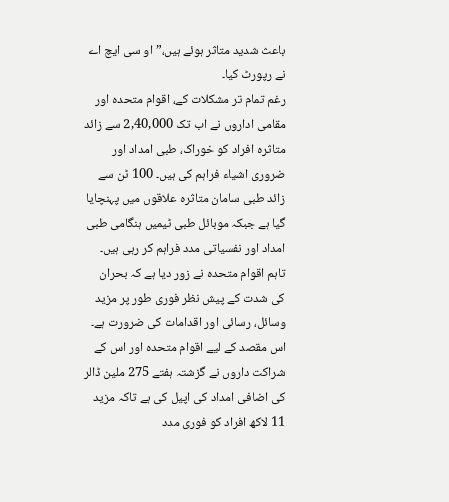باعث شدید متاثر ہوئے ہیں،” او سی ایچ اے نے رپورٹ کیا۔
رغم تمام تر مشکلات کے، اقوام متحدہ اور مقامی اداروں نے اب تک 2,40,000 سے زائد متاثرہ افراد کو خوراک، طبی امداد اور ضروری اشیاء فراہم کی ہیں۔ 100 ٹن سے زائد طبی سامان متاثرہ علاقوں میں پہنچایا گیا ہے جبکہ موبائل طبی ٹیمیں ہنگامی طبی امداد اور نفسیاتی مدد فراہم کر رہی ہیں۔
تاہم اقوام متحدہ نے زور دیا ہے کہ بحران کی شدت کے پیش نظر فوری طور پر مزید وسائل، رسائی اور اقدامات کی ضرورت ہے۔ اس مقصد کے لیے اقوام متحدہ اور اس کے شراکت داروں نے گزشتہ ہفتے 275 ملین ڈالر کی اضافی امداد کی اپیل کی ہے تاکہ مزید 11 لاکھ افراد کو فوری مدد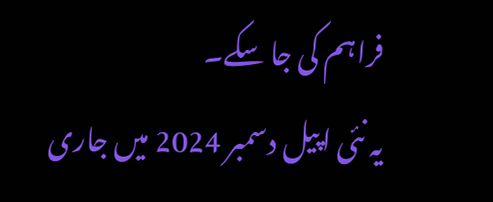فراہم کی جا سکے۔
یہ نئی اپیل دسمبر 2024 میں جاری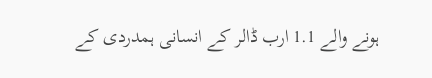ہونے والے 1.1 ارب ڈالر کے انسانی ہمدردی کے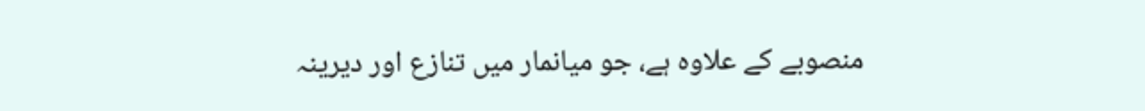منصوبے کے علاوہ ہے، جو میانمار میں تنازع اور دیرینہ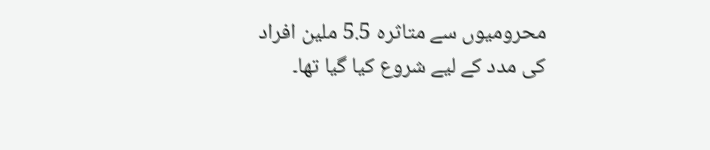محرومیوں سے متاثرہ 5.5 ملین افراد کی مدد کے لیے شروع کیا گیا تھا۔